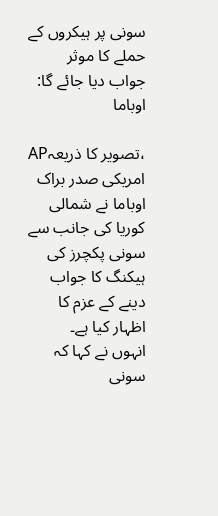سونی پر ہیکروں کے حملے کا موثر جواب دیا جائے گا: اوباما

،تصویر کا ذریعہAP
امریکی صدر براک اوباما نے شمالی کوریا کی جانب سے سونی پکچرز کی ہیکنگ کا جواب دینے کے عزم کا اظہار کیا ہے۔
انہوں نے کہا کہ سونی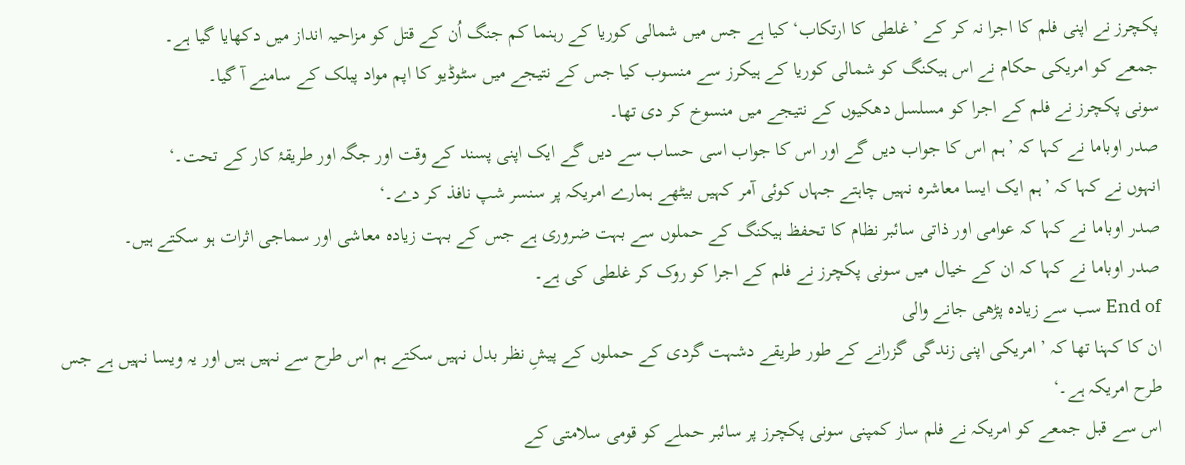پکچرز نے اپنی فلم کا اجرا نہ کر کے ’غلطی کا ارتکاب‘ کیا ہے جس میں شمالی کوریا کے رہنما کم جنگ اُن کے قتل کو مزاحیہ انداز میں دکھایا گیا ہے۔
جمعے کو امریکی حکام نے اس ہیکنگ کو شمالی کوریا کے ہیکرز سے منسوب کیا جس کے نتیجے میں سٹوڈیو کا اپم مواد پبلک کے سامنے آ گیا۔
سونی پکچرز نے فلم کے اجرا کو مسلسل دھکیوں کے نتیجے میں منسوخ کر دی تھا۔
صدر اوباما نے کہا کہ ’ہم اس کا جواب دیں گے اور اس کا جواب اسی حساب سے دیں گے ایک اپنی پسند کے وقت اور جگہ اور طریقۂ کار کے تحت۔‘
انہوں نے کہا کہ ’ہم ایک ایسا معاشرہ نہیں چاہتے جہاں کوئی آمر کہیں بیٹھے ہمارے امریکہ پر سنسر شپ نافذ کر دے۔‘
صدر اوباما نے کہا کہ عوامی اور ذاتی سائبر نظام کا تحفظ ہیکنگ کے حملوں سے بہت ضروری ہے جس کے بہت زیادہ معاشی اور سماجی اثرات ہو سکتے ہیں۔
صدر اوباما نے کہا کہ ان کے خیال میں سونی پکچرز نے فلم کے اجرا کو روک کر غلطی کی ہے۔
End of سب سے زیادہ پڑھی جانے والی
ان کا کہنا تھا کہ ’امریکی اپنی زندگی گزرانے کے طور طریقے دشہت گردی کے حملوں کے پیشِ نظر بدل نہیں سکتے ہم اس طرح سے نہیں ہیں اور یہ ویسا نہیں ہے جس طرح امریکہ ہے۔‘
اس سے قبل جمعے کو امریکہ نے فلم ساز کمپنی سونی پکچرز پر سائبر حملے کو قومی سلامتی کے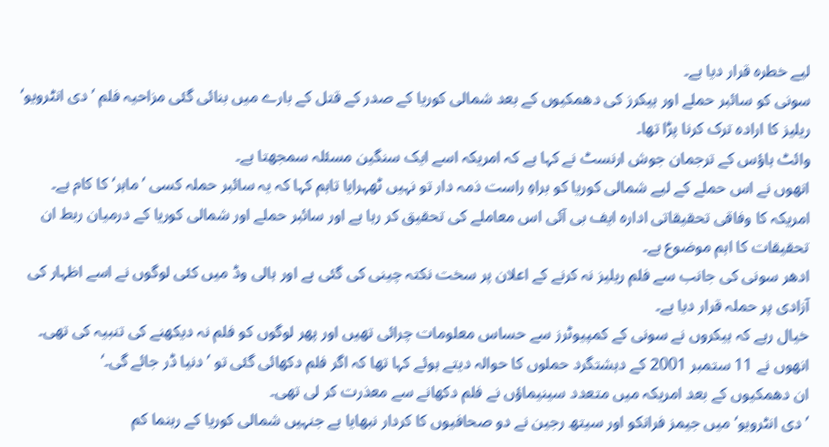لیے خطرہ قرار دیا ہے۔
سونی کو سائبر حملے اور ہیکرز کی دھمکیوں کے بعد شمالی کوریا کے صدر کے قتل کے بارے میں بنائی گئی مزاحیہ فلم ’دی انٹرویو‘ ریلیز کا ارادہ ترک کرنا پڑا تھا۔
وائٹ ہاؤس کے ترجمان جوش ارنسٹ نے کہا ہے کہ امریکہ اسے ایک سنگین مسئلہ سمجھتا ہے۔
انھوں نے اس حملے کے لیے شمالی کوریا کو براہِ راست ذمہ دار تو نہیں ٹھہرایا تاہم کہا کہ یہ سائبر حملہ کسی ’ماہر‘ کا کام ہے۔
امریکہ کا وفاقی تحقیقاتی ادارہ ایف بی آئی اس معاملے کی تحقیق کر رہا ہے اور سائبر حملے اور شمالی کوریا کے درمیان ربط ان تحقیقات کا اہم موضوع ہے۔
ادھر سونی کی جانب سے فلم ریلیز نہ کرنے کے اعلان پر سخت نکتہ چینی کی گئی ہے اور ہالی وڈ میں کئی لوگوں نے اسے اظہار کی آزادی پر حملہ قرار دیا ہے۔
خیال رہے کہ ہیکروں نے سونی کے کمپیوٹرز سے حساس معلومات چرائی تھیں اور پھر لوگوں کو فلم نہ دیکھنے کی تنبیہ کی تھی۔
انھوں نے 11 ستمبر 2001 کے دہشتگرد حملوں کا حوالہ دیتے ہوئے کہا تھا کہ اگر فلم دکھائی گئی تو ’دنیا ڈر جائے گی۔‘
ان دھمکیوں کے بعد امریکہ میں متعدد سینیماؤں نے فلم دکھانے سے معذرت کر لی تھی۔
’دی انٹرویو‘ میں جیمز فرانکو اور سیتھ رجین نے دو صحافیوں کا کردار نبھایا ہے جنہیں شمالی کوریا کے رہنما کم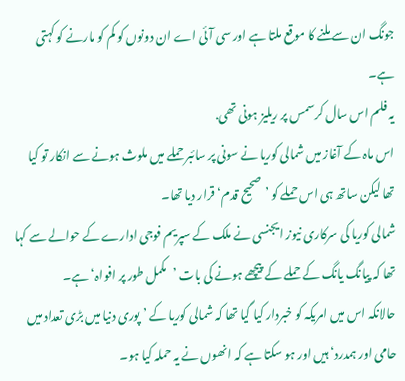جونگ ان سے ملنے کا موقع ملتا ہے اور سی آئی اے ان دونوں کو کم کو مارنے کو کہتی ہے۔
یہ فلم اس سال کرسمس پر ریلیز ہونی تھی.
اس ماہ کے آغاز میں شمالی کوریا نے سونی پر سائبر حملے میں ملوث ہونے سے انکار تو کیا تھا لیکن ساتھ ہی اس حملے کو ’صحیح قدم‘ قرار دیا تھا۔
شمالی کوریا کی سرکاری نیوز ایجنسی نے ملک کے سپریم فوجی ادارے کے حوالے سے کہا تھا کہ پيانگ يانگ کے حملے کے پیچھے ہونے کی بات ’مکمل طور پر افواہ‘ ہے۔
حالانکہ اس میں امریکہ کو خبردار کیا گیا تھا کہ شمالی کوریا کے ’پوری دنیا میں بڑی تعداد میں حامی اور ہمدرد‘ ہیں اور ہو سکتا ہے کہ انھوں نے یہ حملہ کیا ہو۔